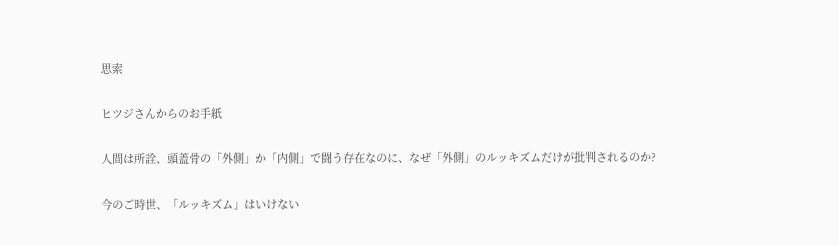思索

ヒツジさんからのお手紙

人間は所詮、頭蓋骨の「外側」か「内側」で闘う存在なのに、なぜ「外側」のルッキズムだけが批判されるのか?

今のご時世、「ルッキズム」はいけない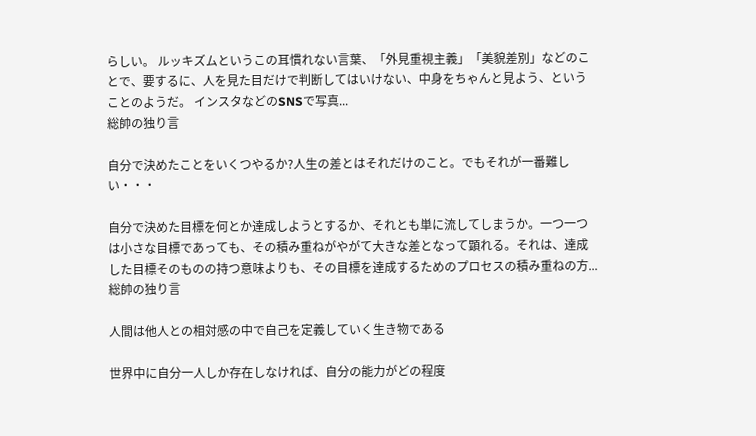らしい。 ルッキズムというこの耳慣れない言葉、「外見重視主義」「美貌差別」などのことで、要するに、人を見た目だけで判断してはいけない、中身をちゃんと見よう、ということのようだ。 インスタなどのSNSで写真...
総帥の独り言

自分で決めたことをいくつやるか?人生の差とはそれだけのこと。でもそれが一番難しい・・・

自分で決めた目標を何とか達成しようとするか、それとも単に流してしまうか。一つ一つは小さな目標であっても、その積み重ねがやがて大きな差となって顕れる。それは、達成した目標そのものの持つ意味よりも、その目標を達成するためのプロセスの積み重ねの方...
総帥の独り言

人間は他人との相対感の中で自己を定義していく生き物である

世界中に自分一人しか存在しなければ、自分の能力がどの程度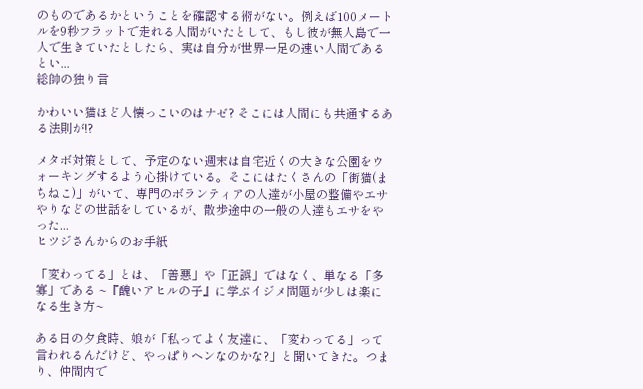のものであるかということを確認する術がない。例えば100メートルを9秒フラットで走れる人間がいたとして、もし彼が無人島で一人で生きていたとしたら、実は自分が世界一足の速い人間であるとい...
総帥の独り言

かわいい猫ほど人懐っこいのはナゼ? そこには人間にも共通するある法則が!?

メタボ対策として、予定のない週末は自宅近くの大きな公園をウォーキングするよう心掛けている。そこにはたくさんの「街猫(まちねこ)」がいて、専門のボランティアの人達が小屋の整備やエサやりなどの世話をしているが、散歩途中の一般の人達もエサをやった...
ヒツジさんからのお手紙

「変わってる」とは、「善悪」や「正誤」ではなく、単なる「多寡」である ~『醜いアヒルの子』に学ぶイジメ問題が少しは楽になる生き方~

ある日の夕食時、娘が「私ってよく友達に、「変わってる」って言われるんだけど、やっぱりヘンなのかな?」と聞いてきた。つまり、仲間内で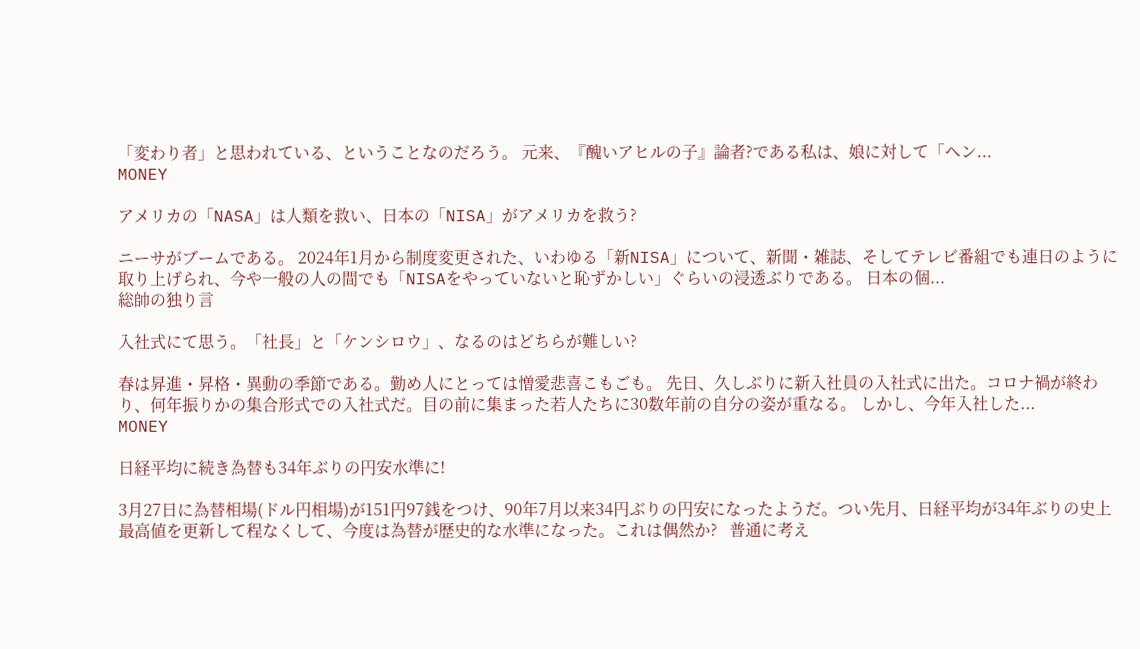「変わり者」と思われている、ということなのだろう。 元来、『醜いアヒルの子』論者?である私は、娘に対して「ヘン...
MONEY

アメリカの「NASA」は人類を救い、日本の「NISA」がアメリカを救う?

ニーサがブームである。 2024年1月から制度変更された、いわゆる「新NISA」について、新聞・雑誌、そしてテレビ番組でも連日のように取り上げられ、今や一般の人の間でも「NISAをやっていないと恥ずかしい」ぐらいの浸透ぶりである。 日本の個...
総帥の独り言

入社式にて思う。「社長」と「ケンシロウ」、なるのはどちらが難しい?

春は昇進・昇格・異動の季節である。勤め人にとっては憎愛悲喜こもごも。 先日、久しぶりに新入社員の入社式に出た。コロナ禍が終わり、何年振りかの集合形式での入社式だ。目の前に集まった若人たちに30数年前の自分の姿が重なる。 しかし、今年入社した...
MONEY

日経平均に続き為替も34年ぶりの円安水準に!

3月27日に為替相場(ドル円相場)が151円97銭をつけ、90年7月以来34円ぶりの円安になったようだ。つい先月、日経平均が34年ぶりの史上最高値を更新して程なくして、今度は為替が歴史的な水準になった。これは偶然か?   普通に考え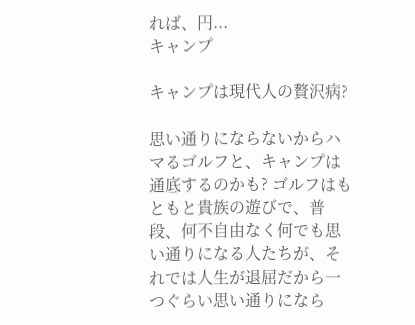れば、円...
キャンプ

キャンプは現代人の贅沢病?

思い通りにならないからハマるゴルフと、キャンプは通底するのかも? ゴルフはもともと貴族の遊びで、普段、何不自由なく何でも思い通りになる人たちが、それでは人生が退屈だから一つぐらい思い通りになら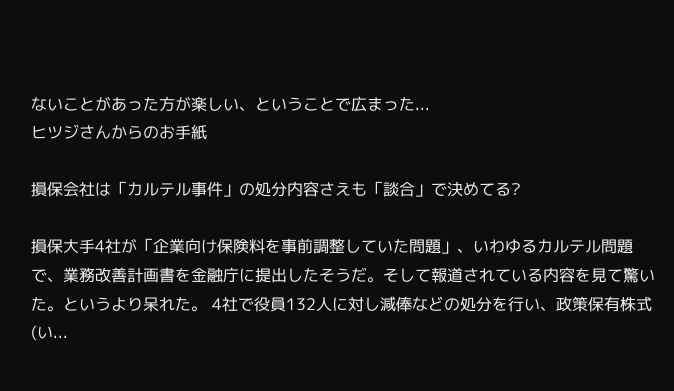ないことがあった方が楽しい、ということで広まった...
ヒツジさんからのお手紙

損保会社は「カルテル事件」の処分内容さえも「談合」で決めてる?

損保大手4社が「企業向け保険料を事前調整していた問題」、いわゆるカルテル問題で、業務改善計画書を金融庁に提出したそうだ。そして報道されている内容を見て驚いた。というより呆れた。 4社で役員132人に対し減俸などの処分を行い、政策保有株式(い...